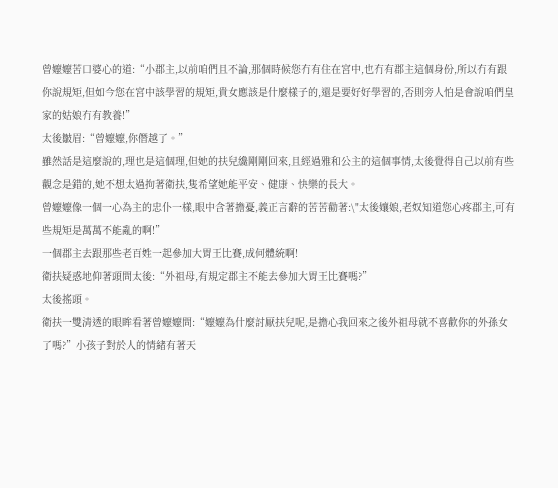曾嬤嬤苦口婆心的道:“小郡主,以前咱們且不論,那個時候您冇有住在宮中,也冇有郡主這個身份,所以冇有跟你說規矩,但如今您在宮中該學習的規矩,貴女應該是什麼樣子的,還是要好好學習的,否則旁人怕是會說咱們皇家的姑娘冇有教養!”
太後皺眉:“曾嬤嬤,你僭越了。”
雖然話是這麼說的,理也是這個理,但她的扶兒纔剛剛回來,且經過雅和公主的這個事情,太後覺得自己以前有些觀念是錯的,她不想太過拘著衛扶,隻希望她能平安、健康、快樂的長大。
曾嬤嬤像一個一心為主的忠仆一樣,眼中含著擔憂,義正言辭的苦苦勸著:\"太後孃娘,老奴知道您心疼郡主,可有些規矩是萬萬不能亂的啊!”
一個郡主去跟那些老百姓一起參加大胃王比賽,成何體統啊!
衛扶疑惑地仰著頭問太後:“外祖母,有規定郡主不能去參加大胃王比賽嗎?”
太後搖頭。
衛扶一雙清透的眼眸看著曾嬤嬤問:“嬤嬤為什麼討厭扶兒呢,是擔心我回來之後外祖母就不喜歡你的外孫女了嗎?”小孩子對於人的情緒有著天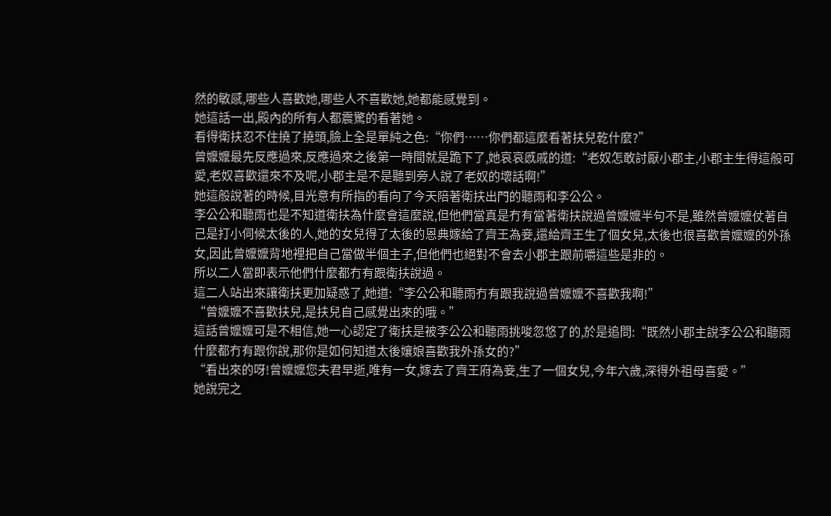然的敏感,哪些人喜歡她,哪些人不喜歡她,她都能感覺到。
她這話一出,殿內的所有人都震驚的看著她。
看得衛扶忍不住撓了撓頭,臉上全是單純之色:“你們……你們都這麼看著扶兒乾什麼?”
曾嬤嬤最先反應過來,反應過來之後第一時間就是跪下了,她哀哀慼戚的道:“老奴怎敢討厭小郡主,小郡主生得這般可愛,老奴喜歡還來不及呢,小郡主是不是聽到旁人說了老奴的壞話啊!”
她這般說著的時候,目光意有所指的看向了今天陪著衛扶出門的聽雨和李公公。
李公公和聽雨也是不知道衛扶為什麼會這麼說,但他們當真是冇有當著衛扶說過曾嬤嬤半句不是,雖然曾嬤嬤仗著自己是打小伺候太後的人,她的女兒得了太後的恩典嫁給了齊王為妾,還給齊王生了個女兒,太後也很喜歡曾嬤嬤的外孫女,因此曾嬤嬤背地裡把自己當做半個主子,但他們也絕對不會去小郡主跟前嚼這些是非的。
所以二人當即表示他們什麼都冇有跟衛扶說過。
這二人站出來讓衛扶更加疑惑了,她道:“李公公和聽雨冇有跟我說過曾嬤嬤不喜歡我啊!”
“曾嬤嬤不喜歡扶兒,是扶兒自己感覺出來的哦。”
這話曾嬤嬤可是不相信,她一心認定了衛扶是被李公公和聽雨挑唆忽悠了的,於是追問:“既然小郡主說李公公和聽雨什麼都冇有跟你說,那你是如何知道太後孃娘喜歡我外孫女的?”
“看出來的呀!曾嬤嬤您夫君早逝,唯有一女,嫁去了齊王府為妾,生了一個女兒,今年六歲,深得外祖母喜愛。”
她說完之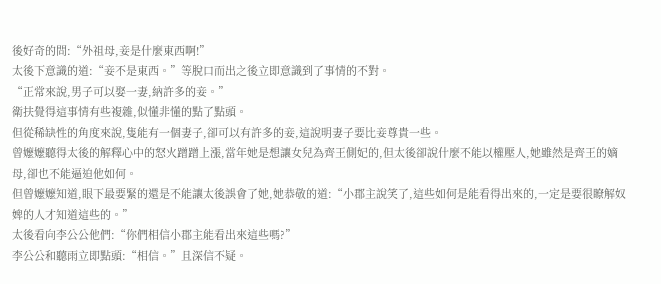後好奇的問:“外祖母,妾是什麼東西啊!”
太後下意識的道:“妾不是東西。”等脫口而出之後立即意識到了事情的不對。
“正常來說,男子可以娶一妻,納許多的妾。”
衛扶覺得這事情有些複雜,似懂非懂的點了點頭。
但從稀缺性的角度來說,隻能有一個妻子,卻可以有許多的妾,這說明妻子要比妾尊貴一些。
曾嬤嬤聽得太後的解釋心中的怒火蹭蹭上漲,當年她是想讓女兒為齊王側妃的,但太後卻說什麼不能以權壓人,她雖然是齊王的嫡母,卻也不能逼迫他如何。
但曾嬤嬤知道,眼下最要緊的還是不能讓太後誤會了她,她恭敬的道:“小郡主說笑了,這些如何是能看得出來的,一定是要很瞭解奴婢的人才知道這些的。”
太後看向李公公他們:“你們相信小郡主能看出來這些嗎?”
李公公和聽雨立即點頭:“相信。”且深信不疑。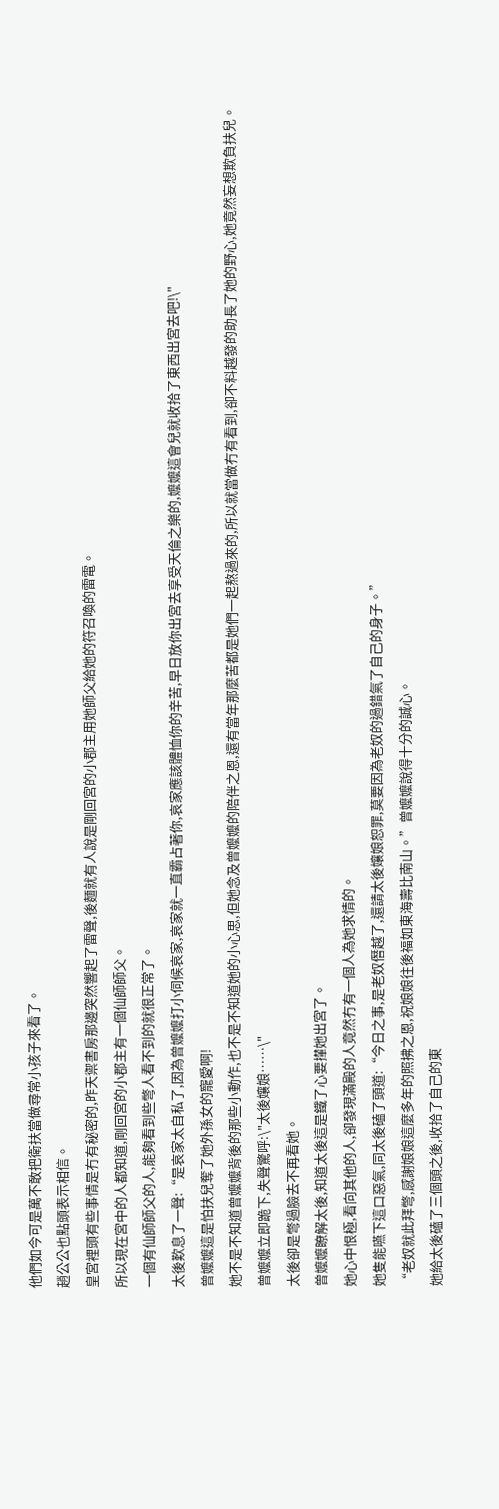他們如今可是萬不敢把衛扶當做尋常小孩子來看了。
趙公公也點頭表示相信。
皇宮裡頭有些事情是冇有秘密的,昨天禦書房那邊突然響起了雷聲,後麵就有人說是剛回宮的小郡主用她師父給她的符召喚的雷電。
所以現在宮中的人都知道,剛回宮的小郡主有一個仙師師父。
一個有仙師師父的人,能夠看到些彆人看不到的就很正常了。
太後歎息了一聲:“是哀家太自私了,因為曾嬤嬤打小伺候哀家,哀家就一直霸占著你,哀家應該體恤你的辛苦,早日放你出宮去享受天倫之樂的,嬤嬤這會兒就收拾了東西出宮去吧!\"
曾嬤嬤這是怕扶兒奪了她外孫女的寵愛啊!
她不是不知道曾嬤嬤背後的那些小動作,也不是不知道她的小心思,但她念及曾嬤嬤的陪伴之恩,還有當年那麼苦都是她們一起熬過來的,所以就當做冇有看到,卻不料越發的助長了她的野心,她竟然妄想欺負扶兒。
曾嬤嬤立即跪下,失聲驚呼:\"太後孃娘……\"
太後卻是彆過臉去不再看她。
曾嬤嬤瞭解太後,知道太後這是鐵了心要攆她出宮了。
她心中恨極,看向其他的人,卻發現滿殿的人竟然冇有一個人為她求情的。
她隻能嚥下這口惡氣,同太後磕了頭道:“今日之事,是老奴僭越了,還請太後孃娘恕罪,莫要因為老奴的過錯氣了自己的身子。”
“老奴就此拜彆,感謝娘娘這麼多年的照拂之恩,祝娘娘往後福如東海壽比南山。”曾嬤嬤說得十分的誠心。
她給太後磕了三個頭之後,收拾了自己的東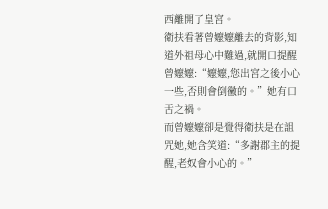西離開了皇宮。
衛扶看著曾嬤嬤離去的背影,知道外祖母心中難過,就開口提醒曾嬤嬤:“嬤嬤,您出宮之後小心一些,否則會倒黴的。”她有口舌之禍。
而曾嬤嬤卻是覺得衛扶是在詛咒她,她含笑道:“多謝郡主的提醒,老奴會小心的。”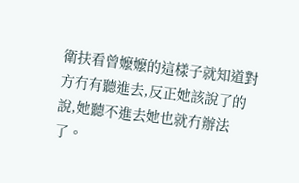衛扶看曾嬤嬤的這樣子就知道對方冇有聽進去,反正她該說了的說,她聽不進去她也就冇辦法了。